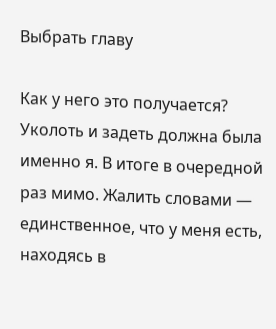Выбрать главу

Как у него это получается? Уколоть и задеть должна была именно я. В итоге в очередной раз мимо. Жалить словами — единственное, что у меня есть, находясь в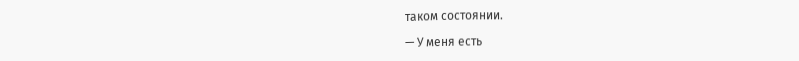таком состоянии.

— У меня есть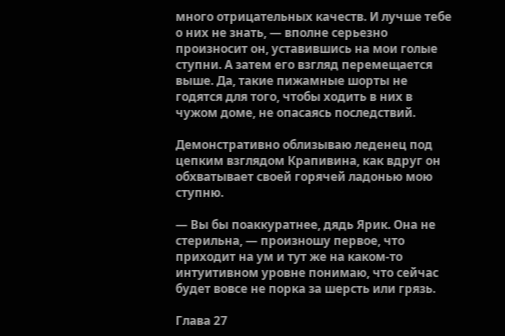много отрицательных качеств. И лучше тебе о них не знать, — вполне серьезно произносит он, уставившись на мои голые ступни. А затем его взгляд перемещается выше. Да, такие пижамные шорты не годятся для того, чтобы ходить в них в чужом доме, не опасаясь последствий.

Демонстративно облизываю леденец под цепким взглядом Крапивина, как вдруг он обхватывает своей горячей ладонью мою ступню.

— Вы бы поаккуратнее, дядь Ярик. Она не стерильна, — произношу первое, что приходит на ум и тут же на каком-то интуитивном уровне понимаю, что сейчас будет вовсе не порка за шерсть или грязь.

Глава 27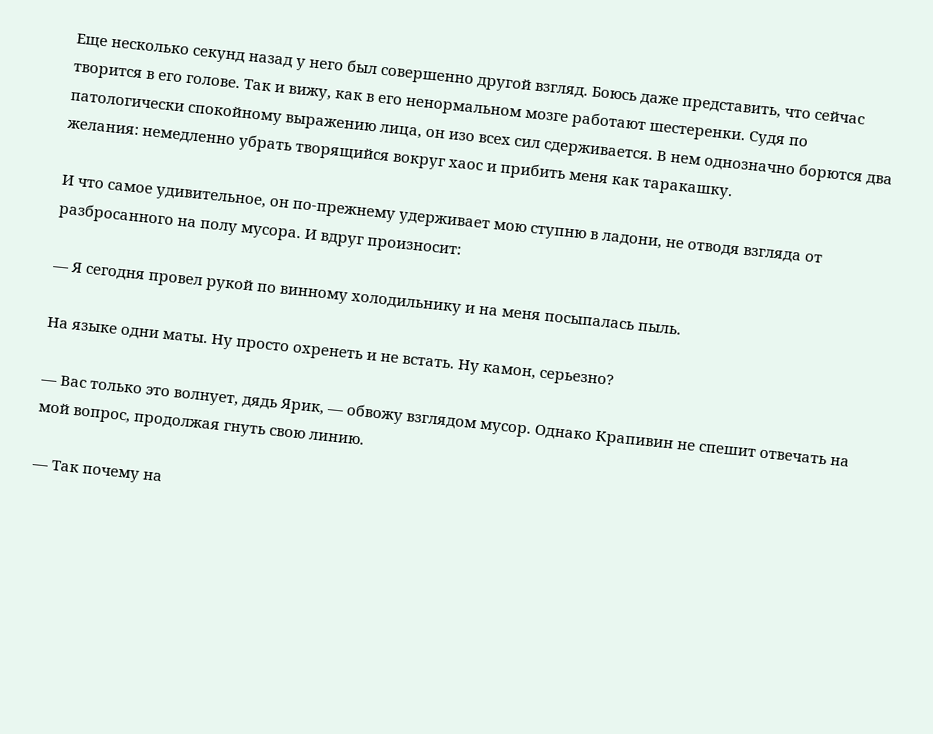Еще несколько секунд назад у него был совершенно другой взгляд. Боюсь даже представить, что сейчас творится в его голове. Так и вижу, как в его ненормальном мозге работают шестеренки. Судя по патологически спокойному выражению лица, он изо всех сил сдерживается. В нем однозначно борются два желания: немедленно убрать творящийся вокруг хаос и прибить меня как таракашку.

И что самое удивительное, он по-прежнему удерживает мою ступню в ладони, не отводя взгляда от разбросанного на полу мусора. И вдруг произносит:

— Я сегодня провел рукой по винному холодильнику и на меня посыпалась пыль.

На языке одни маты. Ну просто охренеть и не встать. Ну камон, серьезно?

— Вас только это волнует, дядь Ярик, — обвожу взглядом мусор. Однако Крапивин не спешит отвечать на мой вопрос, продолжая гнуть свою линию.

— Так почему на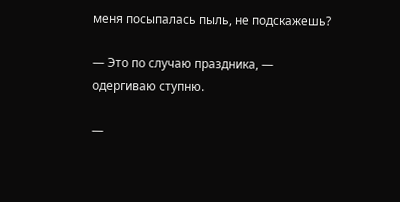меня посыпалась пыль, не подскажешь?

— Это по случаю праздника, — одергиваю ступню.

—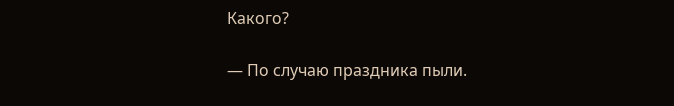Какого?

— По случаю праздника пыли.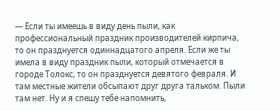— Если ты имеешь в виду день пыли, как профессиональный праздник производителей кирпича, то он празднуется одиннадцатого апреля. Если же ты имела в виду праздник пыли, который отмечается в городе Толокс, то он празднуется девятого февраля. И там местные жители обсыпают друг друга тальком. Пыли там нет. Ну и я спешу тебе напомнить,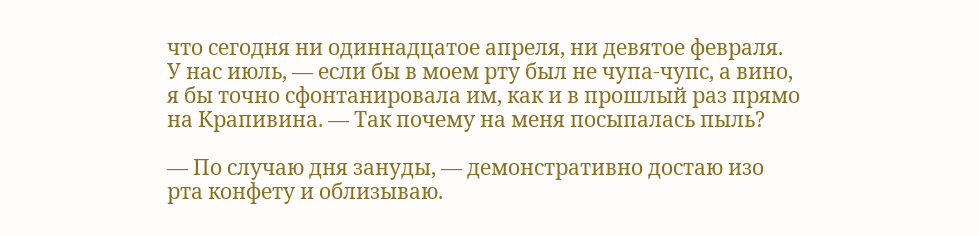что сегодня ни одиннадцатое апреля, ни девятое февраля. У нас июль, — если бы в моем рту был не чупа-чупс, а вино, я бы точно сфонтанировала им, как и в прошлый раз прямо на Крапивина. — Так почему на меня посыпалась пыль?

— По случаю дня зануды, — демонстративно достаю изо рта конфету и облизываю.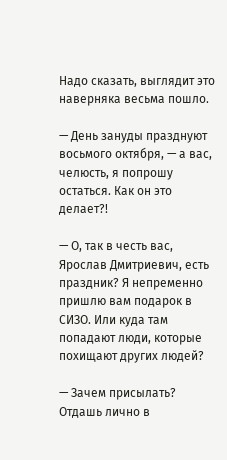Надо сказать, выглядит это наверняка весьма пошло.

— День зануды празднуют восьмого октября, — а вас, челюсть, я попрошу остаться. Как он это делает?!

— О, так в честь вас, Ярослав Дмитриевич, есть праздник? Я непременно пришлю вам подарок в СИЗО. Или куда там попадают люди, которые похищают других людей?

— Зачем присылать? Отдашь лично в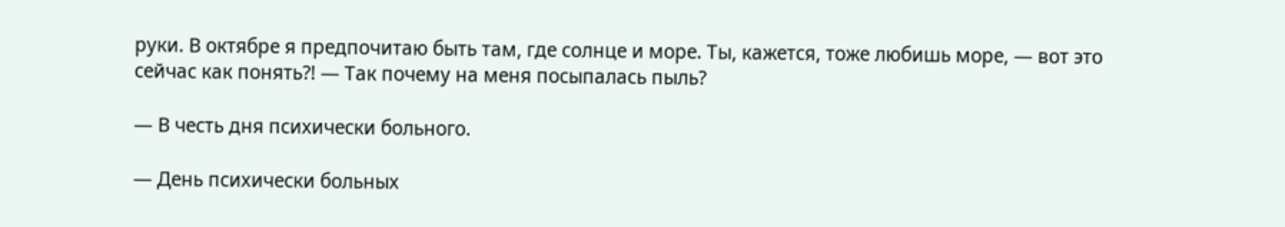руки. В октябре я предпочитаю быть там, где солнце и море. Ты, кажется, тоже любишь море, — вот это сейчас как понять?! — Так почему на меня посыпалась пыль?

— В честь дня психически больного.

— День психически больных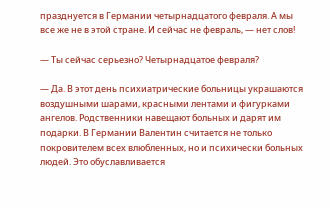празднуется в Германии четырнадцатого февраля. А мы все же не в этой стране. И сейчас не февраль, — нет слов!

— Ты сейчас серьезно? Четырнадцатое февраля?

— Да. В этот день психиатрические больницы украшаются воздушными шарами, красными лентами и фигурками ангелов. Родственники навещают больных и дарят им подарки. В Германии Валентин считается не только покровителем всех влюбленных, но и психически больных людей. Это обуславливается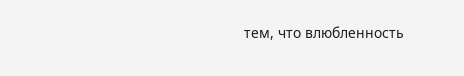тем, что влюбленность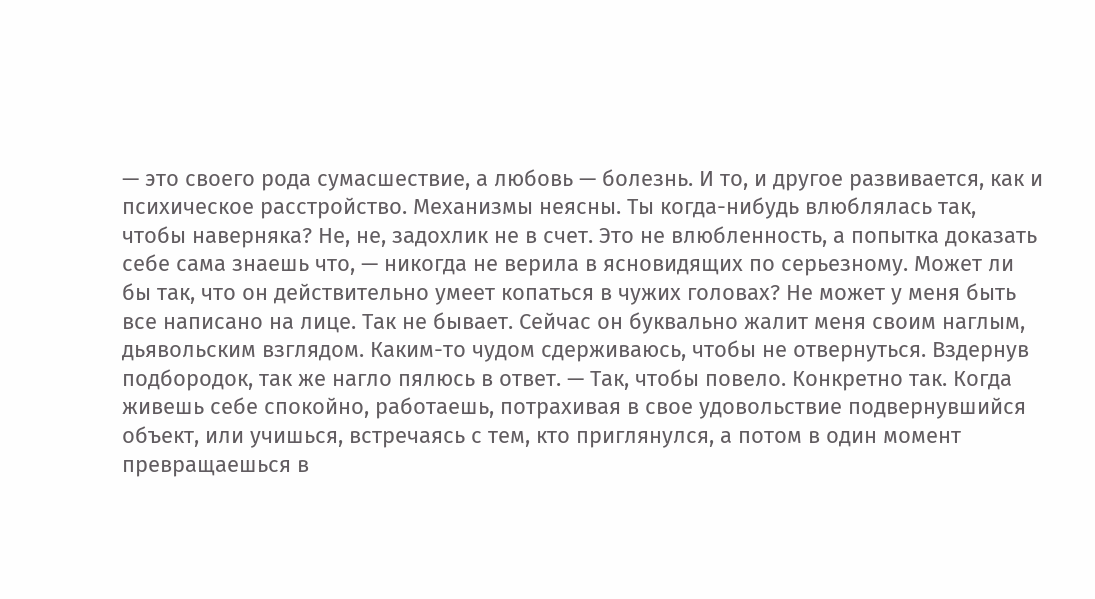— это своего рода сумасшествие, а любовь — болезнь. И то, и другое развивается, как и психическое расстройство. Механизмы неясны. Ты когда-нибудь влюблялась так, чтобы наверняка? Не, не, задохлик не в счет. Это не влюбленность, а попытка доказать себе сама знаешь что, — никогда не верила в ясновидящих по серьезному. Может ли бы так, что он действительно умеет копаться в чужих головах? Не может у меня быть все написано на лице. Так не бывает. Сейчас он буквально жалит меня своим наглым, дьявольским взглядом. Каким-то чудом сдерживаюсь, чтобы не отвернуться. Вздернув подбородок, так же нагло пялюсь в ответ. — Так, чтобы повело. Конкретно так. Когда живешь себе спокойно, работаешь, потрахивая в свое удовольствие подвернувшийся объект, или учишься, встречаясь с тем, кто приглянулся, а потом в один момент превращаешься в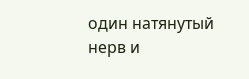один натянутый нерв и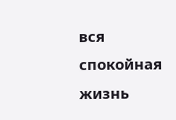вся спокойная жизнь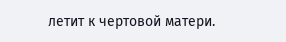летит к чертовой матери.